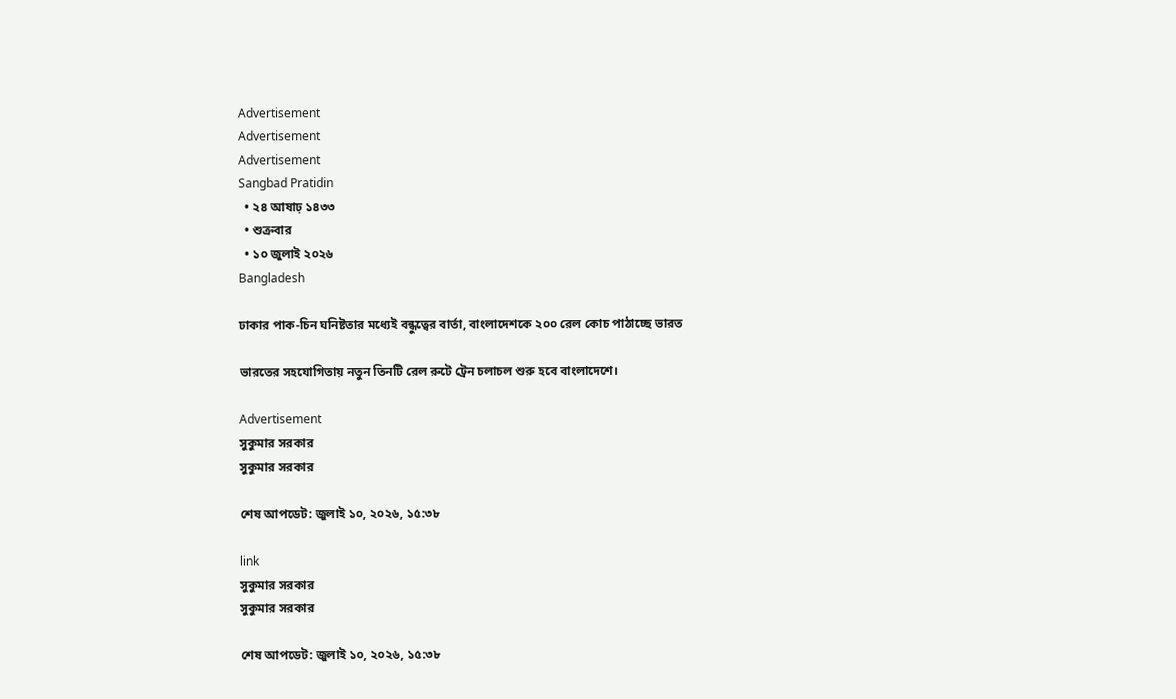Advertisement
Advertisement
Advertisement
Sangbad Pratidin
  • ২৪ আষাঢ় ১৪৩৩
  • শুক্রবার
  • ১০ জুলাই ২০২৬
Bangladesh

ঢাকার পাক-চিন ঘনিষ্টতার মধ্যেই বন্ধুত্বের বার্তা, বাংলাদেশকে ২০০ রেল কোচ পাঠাচ্ছে ভারত

ভারতের সহযোগিতায় নতুন তিনটি রেল রুটে ট্রেন চলাচল শুরু হবে বাংলাদেশে।

Advertisement
সুকুমার সরকার
সুকুমার সরকার

শেষ আপডেট: জুলাই ১০, ২০২৬, ১৫:৩৮

link
সুকুমার সরকার
সুকুমার সরকার

শেষ আপডেট: জুলাই ১০, ২০২৬, ১৫:৩৮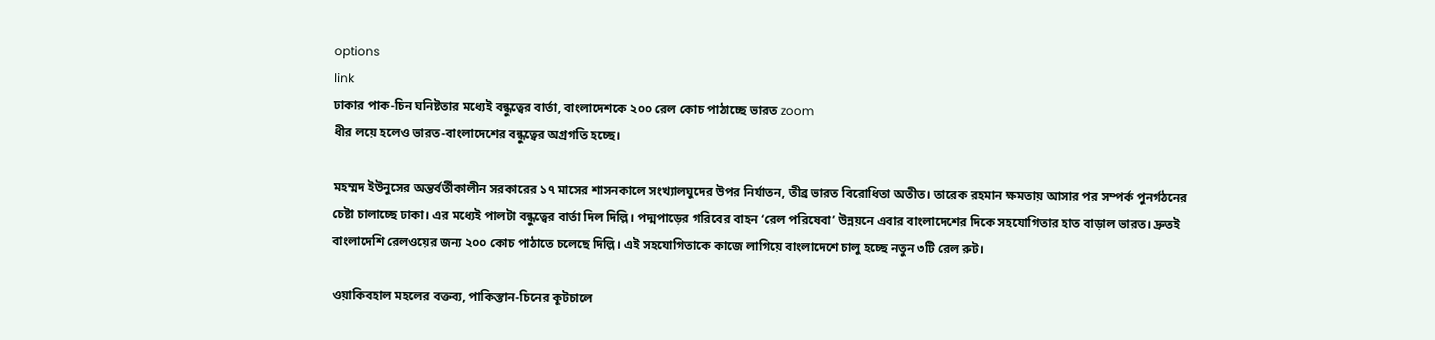options
link
ঢাকার পাক-চিন ঘনিষ্টতার মধ্যেই বন্ধুত্বের বার্তা, বাংলাদেশকে ২০০ রেল কোচ পাঠাচ্ছে ভারত zoom
ধীর লয়ে হলেও ভারত-বাংলাদেশের বন্ধুত্বের অগ্রগতি হচ্ছে।

মহম্মদ ইউনুসের অন্তর্বর্তীকালীন সরকারের ১৭ মাসের শাসনকালে সংখ্যালঘুদের উপর নির্যাতন, তীব্র ভারত বিরোধিতা অতীত। তারেক রহমান ক্ষমতায় আসার পর সম্পর্ক পুনর্গঠনের চেষ্টা চালাচ্ছে ঢাকা। এর মধ্যেই পালটা বন্ধুত্বের বার্তা দিল দিল্লি। পদ্মপাড়ের গরিবের বাহন ‘রেল পরিষেবা’ উন্নয়নে এবার বাংলাদেশের দিকে সহযোগিতার হাত বাড়াল ভারত। দ্রুতই বাংলাদেশি রেলওয়ের জন্য ২০০ কোচ পাঠাতে চলেছে দিল্লি। এই সহযোগিতাকে কাজে লাগিয়ে বাংলাদেশে চালু হচ্ছে নতুন ৩টি রেল রুট।

ওয়াকিবহাল মহলের বক্তব্য, পাকিস্তান-চিনের কূটচালে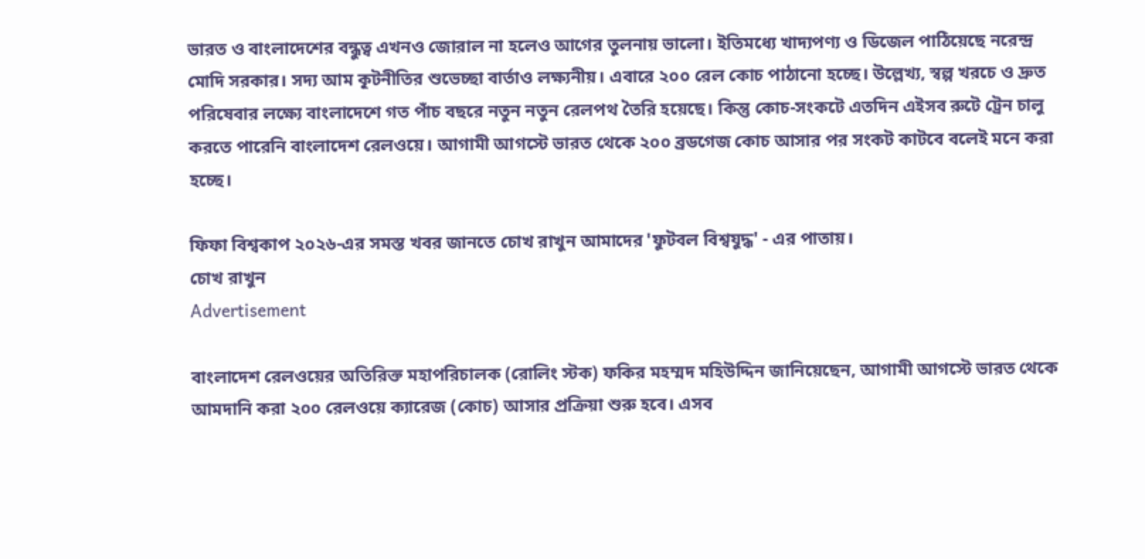ভারত ও বাংলাদেশের বন্ধুত্ব এখনও জোরাল না হলেও আগের তুলনায় ভালো। ইতিমধ্যে খাদ্যপণ্য ও ডিজেল পাঠিয়েছে নরেন্দ্র মোদি সরকার। সদ্য আম কূটনীতির শুভেচ্ছা বার্তাও লক্ষ্যনীয়। এবারে ২০০ রেল কোচ পাঠানো হচ্ছে। উল্লেখ্য, স্বল্প খরচে ও দ্রুত পরিষেবার লক্ষ্যে বাংলাদেশে গত পাঁচ বছরে নতুন নতুন রেলপথ তৈরি হয়েছে। কিন্তু কোচ-সংকটে এতদিন এইসব রুটে ট্রেন চালু করতে পারেনি বাংলাদেশ রেলওয়ে। আগামী আগস্টে ভারত থেকে ২০০ ব্রডগেজ কোচ আসার পর সংকট কাটবে বলেই মনে করা হচ্ছে।

ফিফা বিশ্বকাপ ২০২৬-এর সমস্ত খবর জানতে চোখ রাখুন আমাদের 'ফুটবল বিশ্বযুদ্ধ' - এর পাতায়।
চোখ রাখুন
Advertisement

বাংলাদেশ রেলওয়ের অতিরিক্ত মহাপরিচালক (রোলিং স্টক) ফকির মহম্মদ মহিউদ্দিন জানিয়েছেন, আগামী আগস্টে ভারত থেকে আমদানি করা ২০০ রেলওয়ে ক্যারেজ (কোচ) আসার প্রক্রিয়া শুরু হবে। এসব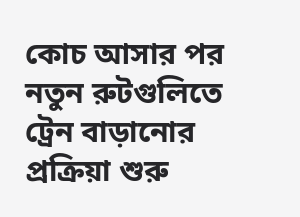কোচ আসার পর নতুন রুটগুলিতে ট্রেন বাড়ানোর প্রক্রিয়া শুরু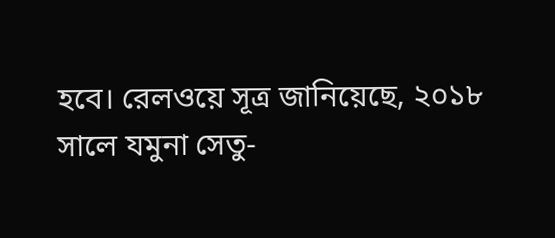হবে। রেলওয়ে সূত্র জানিয়েছে, ২০১৮ সালে যমুনা সেতু-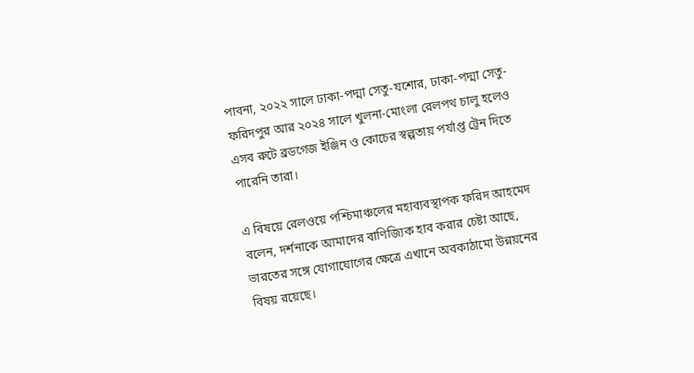পাবনা, ২০২২ সালে ঢাকা-পদ্মা সেতু-যশোর, ঢাকা-পদ্মা সেতু-ফরিদপুর আর ২০২৪ সালে খুলনা-মোংলা রেলপথ চালু হলেও এসব রুটে ব্রডগেজ ইঞ্জিন ও কোচের স্বল্পতায় পর্যাপ্ত ট্রেন দিতে পারেনি তারা।

এ বিষয়ে রেলওয়ে পশ্চিমাঞ্চলের মহাব্যবস্থাপক ফরিদ আহমেদ বলেন, দর্শনাকে আমাদের বাণিজ্যিক হাব করার চেষ্টা আছে, ভারতের সঙ্গে যোগাযোগের ক্ষেত্রে এখানে অবকাঠামো উন্নয়নের বিষয় রয়েছে।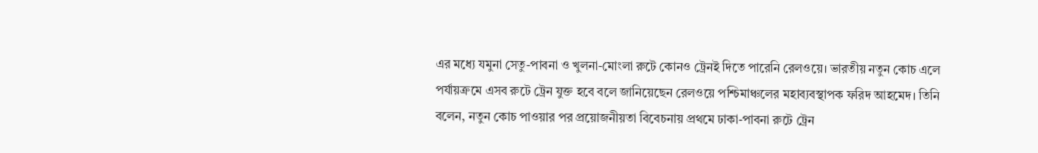এর মধ্যে যমুনা সেতু-পাবনা ও খুলনা-মোংলা রুটে কোনও ট্রেনই দিতে পারেনি রেলওয়ে। ভারতীয় নতুন কোচ এলে পর্যায়ক্রমে এসব রুটে ট্রেন যুক্ত হবে বলে জানিয়েছেন রেলওয়ে পশ্চিমাঞ্চলের মহাব্যবস্থাপক ফরিদ আহমেদ। তিনি বলেন, নতুন কোচ পাওয়ার পর প্রয়োজনীয়তা বিবেচনায় প্রথমে ঢাকা-পাবনা রুটে ট্রেন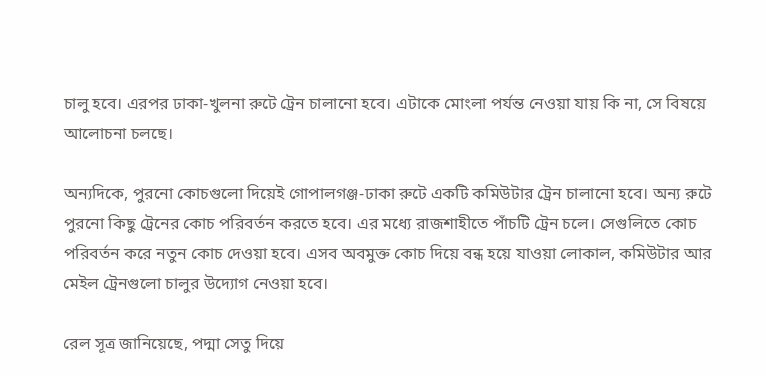চালু হবে। এরপর ঢাকা-খুলনা রুটে ট্রেন চালানো হবে। এটাকে মোংলা পর্যন্ত নেওয়া যায় কি না, সে বিষয়ে আলোচনা চলছে।

অন্যদিকে, পুরনো কোচগুলো দিয়েই গোপালগঞ্জ-ঢাকা রুটে একটি কমিউটার ট্রেন চালানো হবে। অন্য রুটে পুরনো কিছু ট্রেনের কোচ পরিবর্তন করতে হবে। এর মধ্যে রাজশাহীতে পাঁচটি ট্রেন চলে। সেগুলিতে কোচ পরিবর্তন করে নতুন কোচ দেওয়া হবে। এসব অবমুক্ত কোচ দিয়ে বন্ধ হয়ে যাওয়া লোকাল, কমিউটার আর মেইল ট্রেনগুলো চালুর উদ্যোগ নেওয়া হবে।

রেল সূত্র জানিয়েছে, পদ্মা সেতু দিয়ে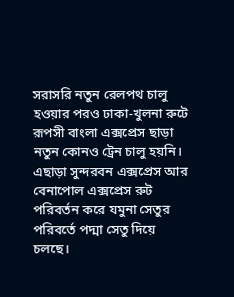সরাসরি নতুন রেলপথ চালু হওয়ার পরও ঢাকা-খুলনা রুটে রূপসী বাংলা এক্সপ্রেস ছাড়া নতুন কোনও ট্রেন চালু হয়নি। এছাড়া সুন্দরবন এক্সপ্রেস আর বেনাপোল এক্সপ্রেস রুট পরিবর্তন করে যমুনা সেতুর পরিবর্তে পদ্মা সেতু দিয়ে চলছে।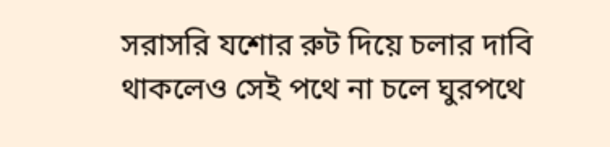সরাসরি যশোর রুট দিয়ে চলার দাবি থাকলেও সেই পথে না চলে ঘুরপথে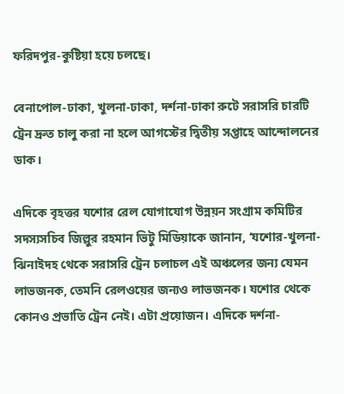ফরিদপুর-কুষ্টিয়া হয়ে চলছে।

বেনাপোল-ঢাকা, খুলনা-ঢাকা, দর্শনা-ঢাকা রুটে সরাসরি চারটি ট্রেন দ্রুত চালু করা না হলে আগস্টের দ্বিতীয় সপ্তাহে আন্দোলনের ডাক।

এদিকে বৃহত্তর যশোর রেল যোগাযোগ উন্নয়ন সংগ্রাম কমিটির সদস্যসচিব জিল্লুর রহমান ভিটু মিডিয়াকে জানান, ‘যশোর-খুলনা-ঝিনাইদহ থেকে সরাসরি ট্রেন চলাচল এই অঞ্চলের জন্য যেমন লাভজনক, তেমনি রেলওয়ের জন্যও লাভজনক। যশোর থেকে কোনও প্রভাতি ট্রেন নেই। এটা প্রয়োজন। এদিকে দর্শনা-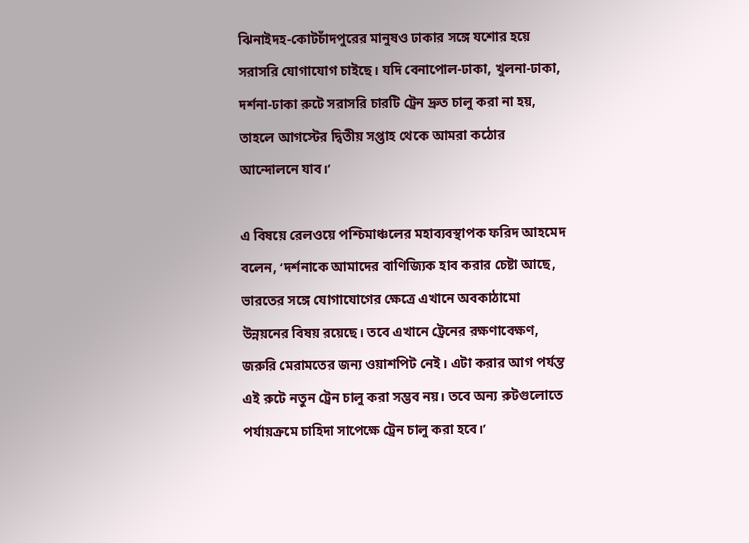ঝিনাইদহ-কোটচাঁদপুরের মানুষও ঢাকার সঙ্গে যশোর হয়ে সরাসরি যোগাযোগ চাইছে। যদি বেনাপোল-ঢাকা, খুলনা-ঢাকা, দর্শনা-ঢাকা রুটে সরাসরি চারটি ট্রেন দ্রুত চালু করা না হয়, তাহলে আগস্টের দ্বিতীয় সপ্তাহ থেকে আমরা কঠোর আন্দোলনে যাব।’

এ বিষয়ে রেলওয়ে পশ্চিমাঞ্চলের মহাব্যবস্থাপক ফরিদ আহমেদ বলেন, ‘দর্শনাকে আমাদের বাণিজ্যিক হাব করার চেষ্টা আছে, ভারতের সঙ্গে যোগাযোগের ক্ষেত্রে এখানে অবকাঠামো উন্নয়নের বিষয় রয়েছে। তবে এখানে ট্রেনের রক্ষণাবেক্ষণ, জরুরি মেরামতের জন্য ওয়াশপিট নেই। এটা করার আগ পর্যন্ত এই রুটে নতুন ট্রেন চালু করা সম্ভব নয়। তবে অন্য রুটগুলোতে পর্যায়ক্রমে চাহিদা সাপেক্ষে ট্রেন চালু করা হবে।’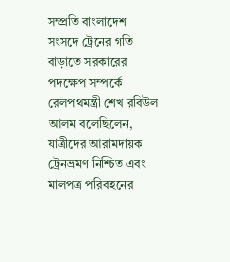সম্প্রতি বাংলাদেশ সংসদে ট্রেনের গতি বাড়াতে সরকারের পদক্ষেপ সম্পর্কে রেলপথমন্ত্রী শেখ রবিউল আলম বলেছিলেন, যাত্রীদের আরামদায়ক ট্রেনভ্রমণ নিশ্চিত এবং মালপত্র পরিবহনের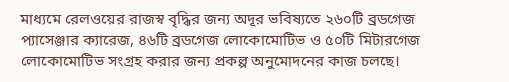মাধ্যমে রেলওয়ের রাজস্ব বৃদ্ধির জন্য অদূর ভবিষ্যতে ২৬০টি ব্রডগেজ প্যাসেঞ্জার ক্যারেজ, ৪৬টি ব্রডগেজ লোকোমোটিভ ও ৫০টি মিটারগেজ লোকোমোটিভ সংগ্রহ করার জন্য প্রকল্প অনুমোদনের কাজ চলছে।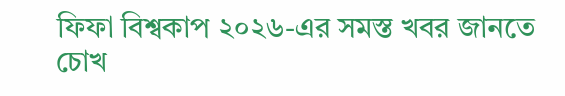ফিফা বিশ্বকাপ ২০২৬-এর সমস্ত খবর জানতে চোখ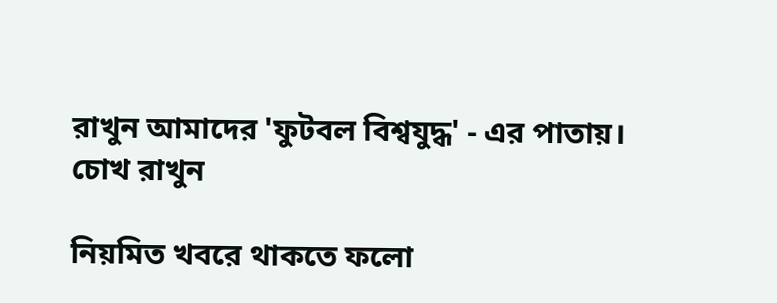রাখুন আমাদের 'ফুটবল বিশ্বযুদ্ধ' - এর পাতায়।
চোখ রাখুন

নিয়মিত খবরে থাকতে ফলো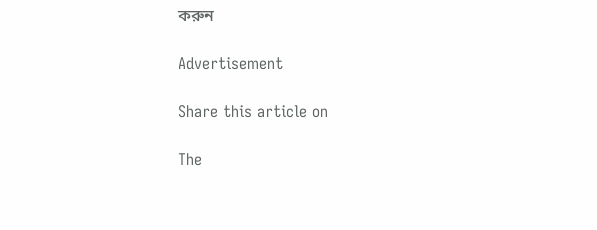করুন

Advertisement

Share this article on

The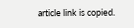article link is copied.